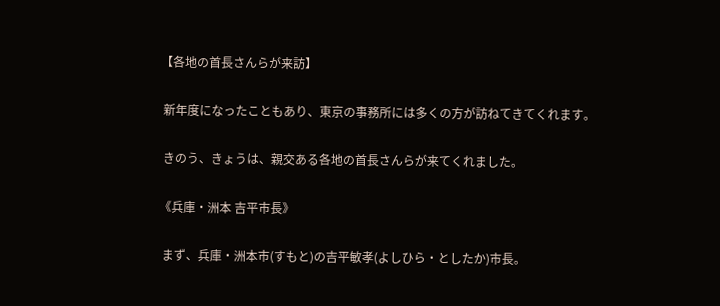【各地の首長さんらが来訪】

 新年度になったこともあり、東京の事務所には多くの方が訪ねてきてくれます。

 きのう、きょうは、親交ある各地の首長さんらが来てくれました。

《兵庫・洲本 吉平市長》

 まず、兵庫・洲本市(すもと)の吉平敏孝(よしひら・としたか)市長。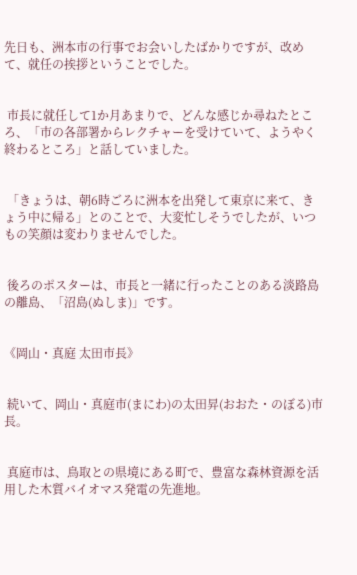先日も、洲本市の行事でお会いしたばかりですが、改めて、就任の挨拶ということでした。


 市長に就任して1か月あまりで、どんな感じか尋ねたところ、「市の各部署からレクチャーを受けていて、ようやく終わるところ」と話していました。


 「きょうは、朝6時ごろに洲本を出発して東京に来て、きょう中に帰る」とのことで、大変忙しそうでしたが、いつもの笑顔は変わりませんでした。


 後ろのポスターは、市長と一緒に行ったことのある淡路島の離島、「沼島(ぬしま)」です。


《岡山・真庭 太田市長》


 続いて、岡山・真庭市(まにわ)の太田昇(おおた・のぼる)市長。


 真庭市は、鳥取との県境にある町で、豊富な森林資源を活用した木質バイオマス発電の先進地。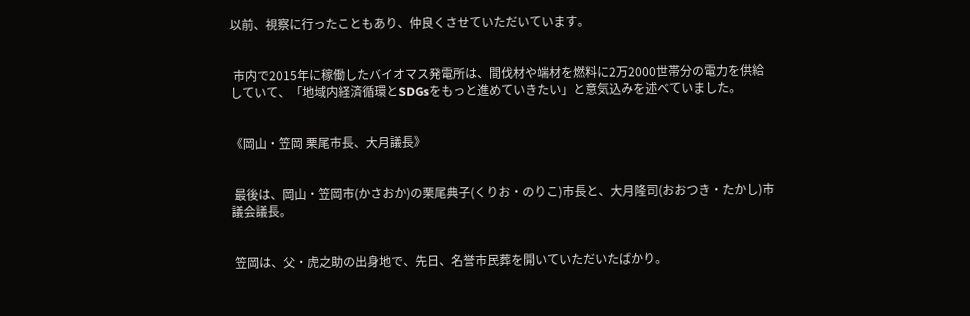以前、視察に行ったこともあり、仲良くさせていただいています。


 市内で2015年に稼働したバイオマス発電所は、間伐材や端材を燃料に2万2000世帯分の電力を供給していて、「地域内経済循環とSDGsをもっと進めていきたい」と意気込みを述べていました。


《岡山・笠岡 栗尾市長、大月議長》


 最後は、岡山・笠岡市(かさおか)の栗尾典子(くりお・のりこ)市長と、大月隆司(おおつき・たかし)市議会議長。


 笠岡は、父・虎之助の出身地で、先日、名誉市民葬を開いていただいたばかり。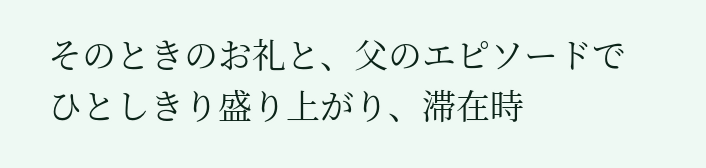そのときのお礼と、父のエピソードでひとしきり盛り上がり、滞在時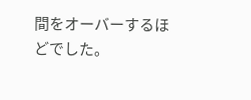間をオーバーするほどでした。